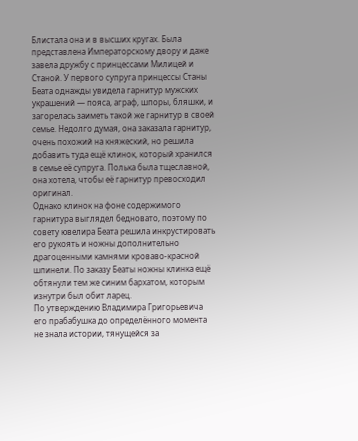Блистала она и в высших кругах. Была представлена Императорскому двору и даже завела дружбу с принцессами Милицей и Станой. У первого супруга принцессы Станы Беата однажды увидела гарнитур мужских украшений — пояса, аграф, шпоры, бляшки, и загорелась заиметь такой же гарнитур в своей семье. Недолго думая, она заказала гарнитур, очень похожий на княжеский, но решила добавить туда ещё клинок, который хранился в семье её супруга. Полька была тщеславной, она хотела, чтобы её гарнитур превосходил оригинал.
Однако клинок на фоне содержимого гарнитура выглядел бедновато, поэтому по совету ювелира Беата решила инкрустировать его рукоять и ножны дополнительно драгоценными камнями кроваво-красной шпинели. По заказу Беаты ножны клинка ещё обтянули тем же синим бархатом, которым изнутри был обит ларец.
По утверждению Владимира Григорьевича его прабабушка до определённого момента не знала истории, тянущейся за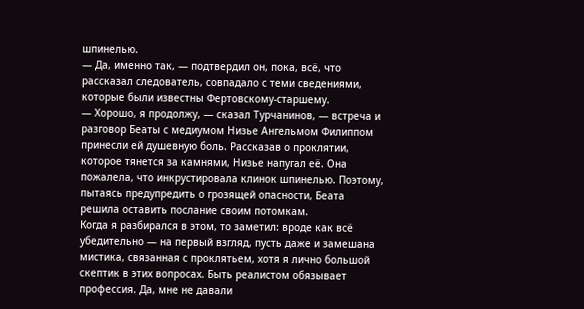шпинелью.
— Да, именно так, — подтвердил он, пока, всё, что рассказал следователь, совпадало с теми сведениями, которые были известны Фертовскому-старшему.
— Хорошо, я продолжу, — сказал Турчанинов, — встреча и разговор Беаты с медиумом Низье Ангельмом Филиппом принесли ей душевную боль. Рассказав о проклятии, которое тянется за камнями, Низье напугал её. Она пожалела, что инкрустировала клинок шпинелью. Поэтому, пытаясь предупредить о грозящей опасности, Беата решила оставить послание своим потомкам.
Когда я разбирался в этом, то заметил: вроде как всё убедительно — на первый взгляд, пусть даже и замешана мистика, связанная с проклятьем, хотя я лично большой скептик в этих вопросах. Быть реалистом обязывает профессия. Да, мне не давали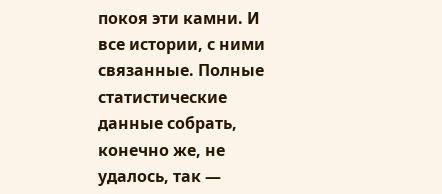покоя эти камни. И все истории, с ними связанные. Полные статистические данные собрать, конечно же, не удалось, так —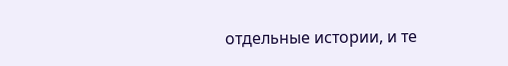отдельные истории, и те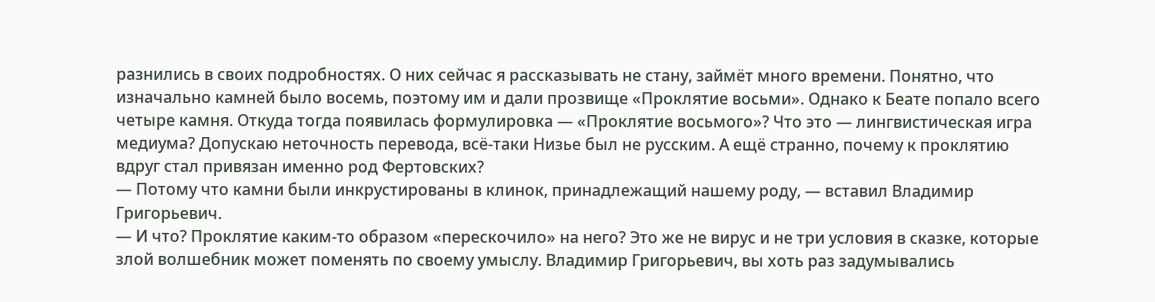разнились в своих подробностях. О них сейчас я рассказывать не стану, займёт много времени. Понятно, что изначально камней было восемь, поэтому им и дали прозвище «Проклятие восьми». Однако к Беате попало всего четыре камня. Откуда тогда появилась формулировка — «Проклятие восьмого»? Что это — лингвистическая игра медиума? Допускаю неточность перевода, всё-таки Низье был не русским. А ещё странно, почему к проклятию вдруг стал привязан именно род Фертовских?
— Потому что камни были инкрустированы в клинок, принадлежащий нашему роду, — вставил Владимир Григорьевич.
— И что? Проклятие каким-то образом «перескочило» на него? Это же не вирус и не три условия в сказке, которые злой волшебник может поменять по своему умыслу. Владимир Григорьевич, вы хоть раз задумывались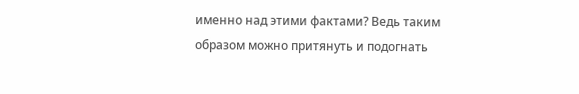именно над этими фактами? Ведь таким образом можно притянуть и подогнать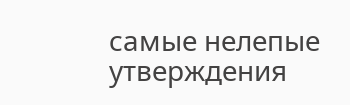самые нелепые утверждения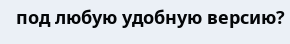под любую удобную версию?